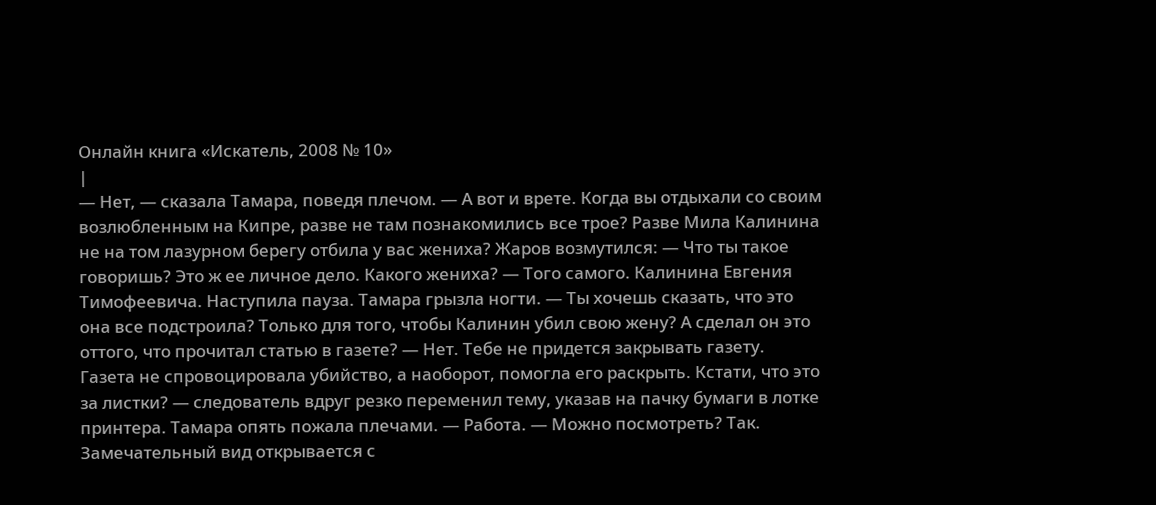Онлайн книга «Искатель, 2008 № 10»
|
— Нет, — сказала Тамара, поведя плечом. — А вот и врете. Когда вы отдыхали со своим возлюбленным на Кипре, разве не там познакомились все трое? Разве Мила Калинина не на том лазурном берегу отбила у вас жениха? Жаров возмутился: — Что ты такое говоришь? Это ж ее личное дело. Какого жениха? — Того самого. Калинина Евгения Тимофеевича. Наступила пауза. Тамара грызла ногти. — Ты хочешь сказать, что это она все подстроила? Только для того, чтобы Калинин убил свою жену? А сделал он это оттого, что прочитал статью в газете? — Нет. Тебе не придется закрывать газету. Газета не спровоцировала убийство, а наоборот, помогла его раскрыть. Кстати, что это за листки? — следователь вдруг резко переменил тему, указав на пачку бумаги в лотке принтера. Тамара опять пожала плечами. — Работа. — Можно посмотреть? Так. Замечательный вид открывается с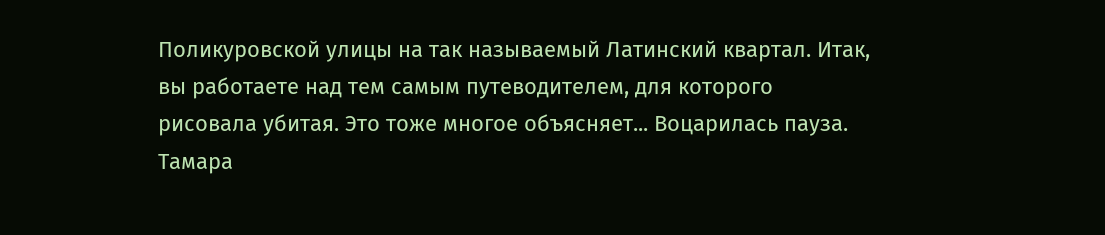Поликуровской улицы на так называемый Латинский квартал. Итак, вы работаете над тем самым путеводителем, для которого рисовала убитая. Это тоже многое объясняет... Воцарилась пауза. Тамара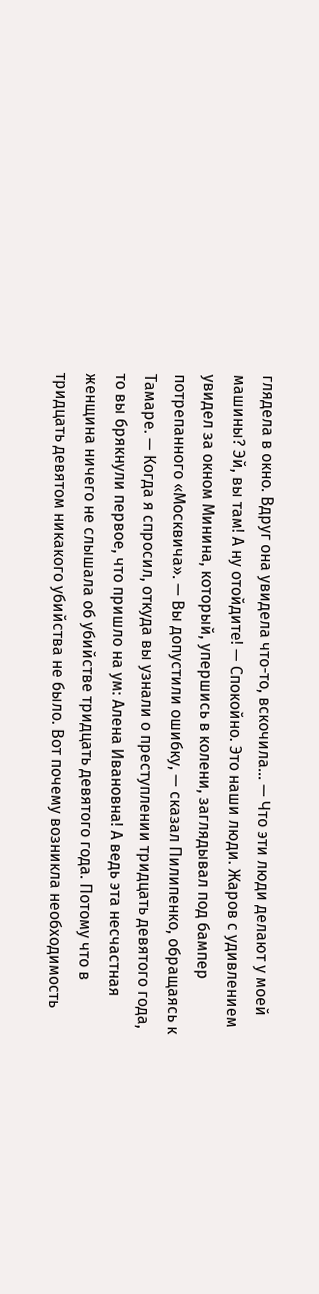глядела в окно. Вдруг она увидела что-то, вскочила... — Что эти люди делают у моей машины? Эй, вы там! А ну отойдите! — Спокойно. Это наши люди. Жаров с удивлением увидел за окном Минина, который, упершись в колени, заглядывал под бампер потрепанного «Москвича». — Вы допустили ошибку, — сказал Пилипенко, обращаясь к Тамаре. — Когда я спросил, откуда вы узнали о преступлении тридцать девятого года, то вы брякнули первое, что пришло на ум: Алена Ивановна! А ведь эта несчастная женщина ничего не слышала об убийстве тридцать девятого года. Потому что в тридцать девятом никакого убийства не было. Вот почему возникла необходимость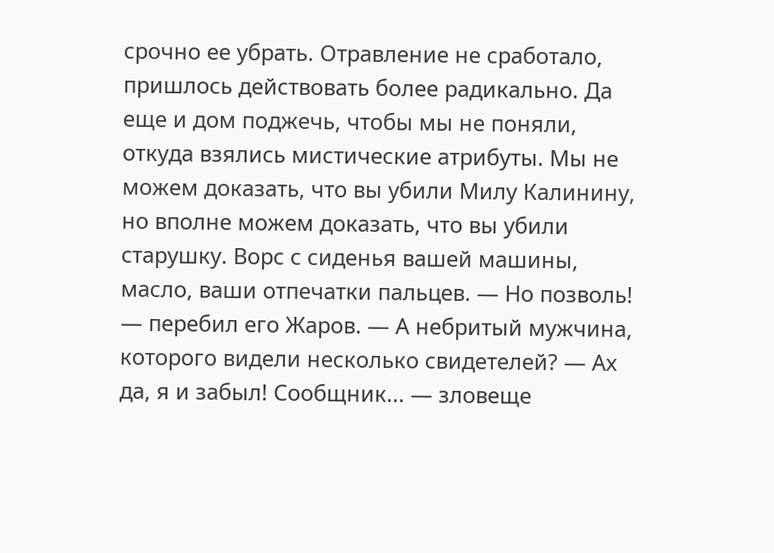срочно ее убрать. Отравление не сработало, пришлось действовать более радикально. Да еще и дом поджечь, чтобы мы не поняли, откуда взялись мистические атрибуты. Мы не можем доказать, что вы убили Милу Калинину, но вполне можем доказать, что вы убили старушку. Ворс с сиденья вашей машины, масло, ваши отпечатки пальцев. — Но позволь! — перебил его Жаров. — А небритый мужчина, которого видели несколько свидетелей? — Ах да, я и забыл! Сообщник... — зловеще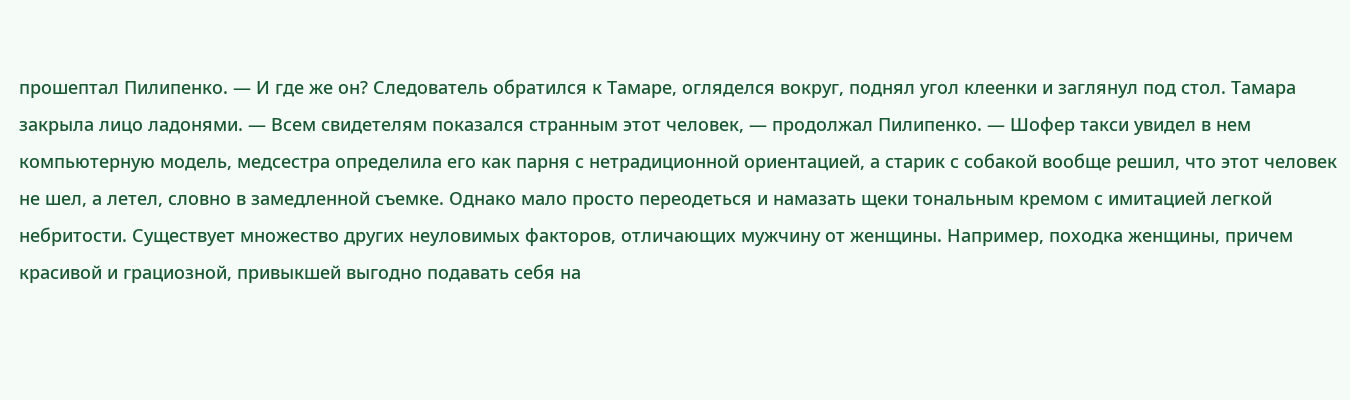прошептал Пилипенко. — И где же он? Следователь обратился к Тамаре, огляделся вокруг, поднял угол клеенки и заглянул под стол. Тамара закрыла лицо ладонями. — Всем свидетелям показался странным этот человек, — продолжал Пилипенко. — Шофер такси увидел в нем компьютерную модель, медсестра определила его как парня с нетрадиционной ориентацией, а старик с собакой вообще решил, что этот человек не шел, а летел, словно в замедленной съемке. Однако мало просто переодеться и намазать щеки тональным кремом с имитацией легкой небритости. Существует множество других неуловимых факторов, отличающих мужчину от женщины. Например, походка женщины, причем красивой и грациозной, привыкшей выгодно подавать себя на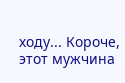ходу... Короче, этот мужчина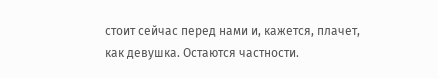стоит сейчас перед нами и, кажется, плачет, как девушка. Остаются частности.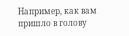Например, как вам пришло в голову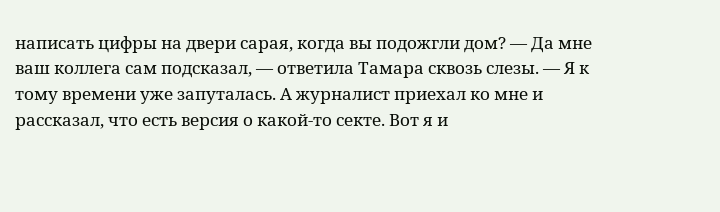написать цифры на двери сарая, когда вы подожгли дом? — Да мне ваш коллега сам подсказал, — ответила Тамара сквозь слезы. — Я к тому времени уже запуталась. А журналист приехал ко мне и рассказал, что есть версия о какой-то секте. Вот я и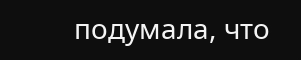подумала, что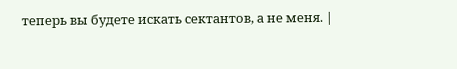теперь вы будете искать сектантов, а не меня. |